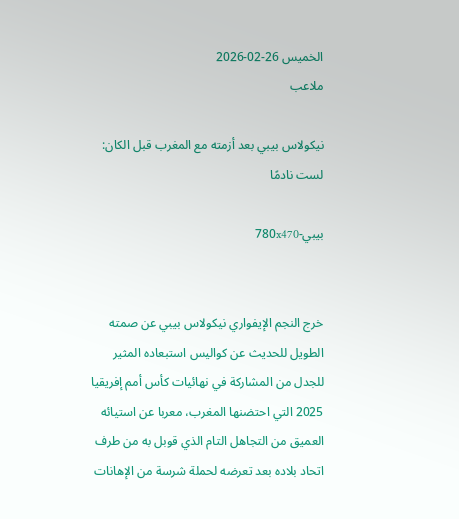الخميس 26-02-2026
ملاعب

نيكولاس بيبي بعد أزمته مع المغرب قبل الكان: لست نادمًا

بيبي-780x470


خرج النجم الإيفواري نيكولاس بيبي عن صمته الطويل للحديث عن كواليس استبعاده المثير للجدل من المشاركة في نهائيات كأس أمم إفريقيا 2025 التي احتضنها المغرب، معربا عن استيائه العميق من التجاهل التام الذي قوبل به من طرف اتحاد بلاده بعد تعرضه لحملة شرسة من الإهانات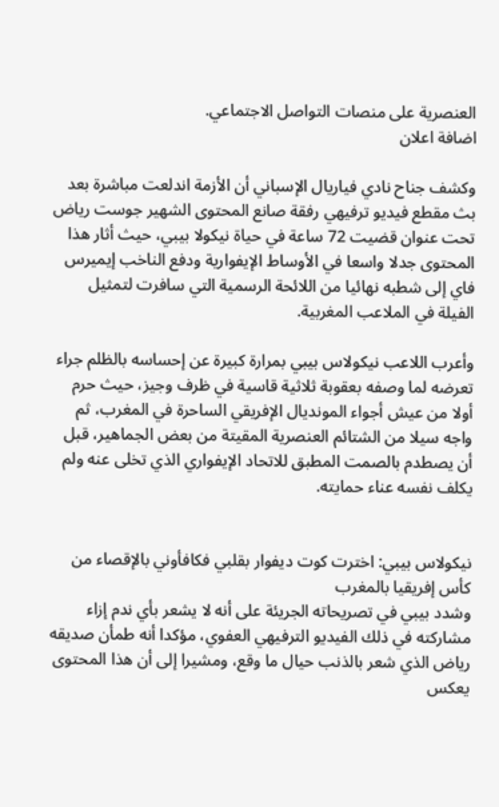العنصرية على منصات التواصل الاجتماعي.
اضافة اعلان

وكشف جناح نادي فياريال الإسباني أن الأزمة اندلعت مباشرة بعد بث مقطع فيديو ترفيهي رفقة صانع المحتوى الشهير جوست رياض تحت عنوان قضيت 72 ساعة في حياة نيكولا بيبي، حيث أثار هذا المحتوى جدلا واسعا في الأوساط الإيفوارية ودفع الناخب إيميرس فاي إلى شطبه نهائيا من اللائحة الرسمية التي سافرت لتمثيل الفيلة في الملاعب المغربية.

وأعرب اللاعب نيكولاس بيبي بمرارة كبيرة عن إحساسه بالظلم جراء تعرضه لما وصفه بعقوبة ثلاثية قاسية في ظرف وجيز، حيث حرم أولا من عيش أجواء المونديال الإفريقي الساحرة في المغرب، ثم واجه سيلا من الشتائم العنصرية المقيتة من بعض الجماهير، قبل أن يصطدم بالصمت المطبق للاتحاد الإيفواري الذي تخلى عنه ولم يكلف نفسه عناء حمايته.


نيكولاس بيبي: اخترت كوت ديفوار بقلبي فكافأوني بالإقصاء من كأس إفريقيا بالمغرب
وشدد بيبي في تصريحاته الجريئة على أنه لا يشعر بأي ندم إزاء مشاركته في ذلك الفيديو الترفيهي العفوي، مؤكدا أنه طمأن صديقه رياض الذي شعر بالذنب حيال ما وقع، ومشيرا إلى أن هذا المحتوى يعكس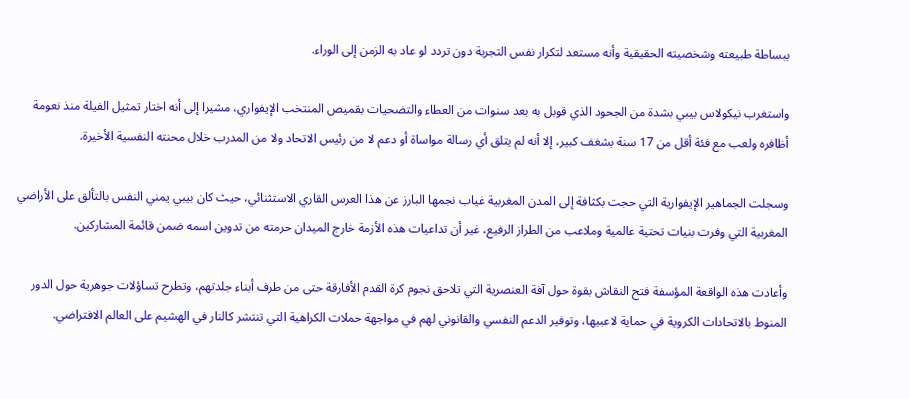ببساطة طبيعته وشخصيته الحقيقية وأنه مستعد لتكرار نفس التجربة دون تردد لو عاد به الزمن إلى الوراء.

واستغرب نيكولاس بيبي بشدة من الجحود الذي قوبل به بعد سنوات من العطاء والتضحيات بقميص المنتخب الإيفواري، مشيرا إلى أنه اختار تمثيل الفيلة منذ نعومة أظافره ولعب مع فئة أقل من 17 سنة بشغف كبير، إلا أنه لم يتلق أي رسالة مواساة أو دعم لا من رئيس الاتحاد ولا من المدرب خلال محنته النفسية الأخيرة.

وسجلت الجماهير الإيفوارية التي حجت بكثافة إلى المدن المغربية غياب نجمها البارز عن هذا العرس القاري الاستثنائي، حيث كان بيبي يمني النفس بالتألق على الأراضي المغربية التي وفرت بنيات تحتية عالمية وملاعب من الطراز الرفيع، غير أن تداعيات هذه الأزمة خارج الميدان حرمته من تدوين اسمه ضمن قائمة المشاركين.

وأعادت هذه الواقعة المؤسفة فتح النقاش بقوة حول آفة العنصرية التي تلاحق نجوم كرة القدم الأفارقة حتى من طرف أبناء جلدتهم، وتطرح تساؤلات جوهرية حول الدور المنوط بالاتحادات الكروية في حماية لاعبيها، وتوفير الدعم النفسي والقانوني لهم في مواجهة حملات الكراهية التي تنتشر كالنار في الهشيم على العالم الافتراضي.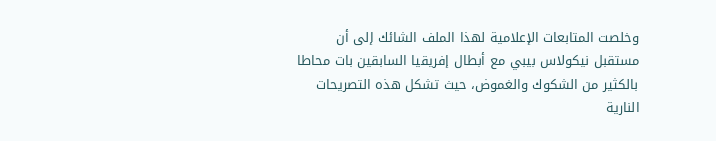وخلصت المتابعات الإعلامية لهذا الملف الشائك إلى أن مستقبل نيكولاس بيبي مع أبطال إفريقيا السابقين بات محاطا بالكثير من الشكوك والغموض، حيث تشكل هذه التصريحات النارية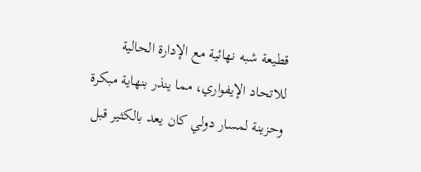قطيعة شبه نهائية مع الإدارة الحالية للاتحاد الإيفواري، مما ينذر بنهاية مبكرة وحزينة لمسار دولي كان يعد بالكثير قبل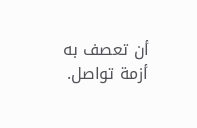أن تعصف به أزمة تواصل.